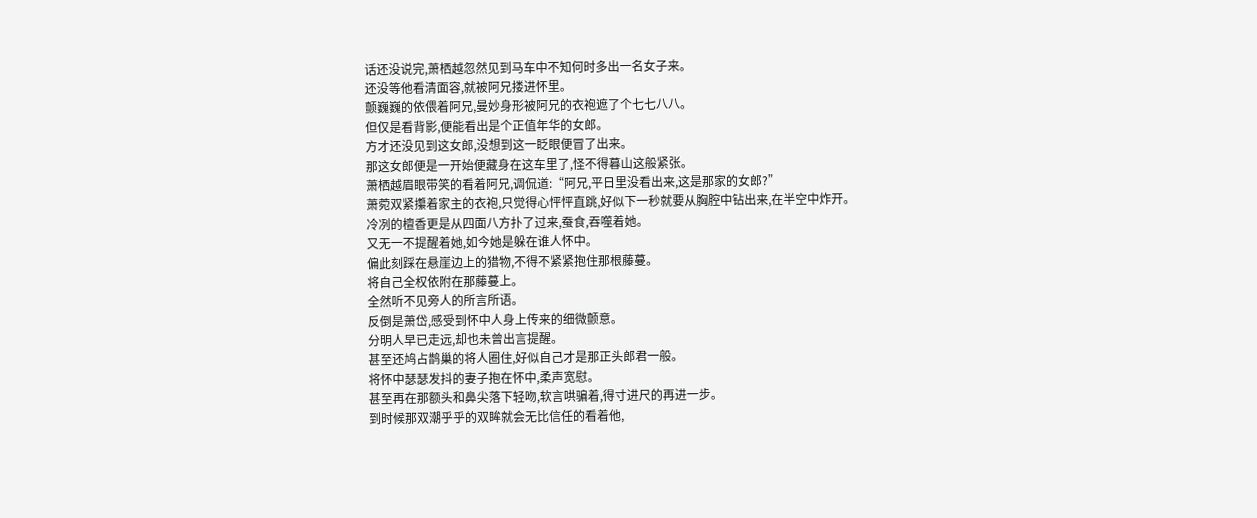话还没说完,萧栖越忽然见到马车中不知何时多出一名女子来。
还没等他看清面容,就被阿兄搂进怀里。
颤巍巍的依偎着阿兄,曼妙身形被阿兄的衣袍遮了个七七八八。
但仅是看背影,便能看出是个正值年华的女郎。
方才还没见到这女郎,没想到这一眨眼便冒了出来。
那这女郎便是一开始便藏身在这车里了,怪不得暮山这般紧张。
萧栖越眉眼带笑的看着阿兄,调侃道:“阿兄,平日里没看出来,这是那家的女郎?”
萧菀双紧攥着家主的衣袍,只觉得心怦怦直跳,好似下一秒就要从胸腔中钻出来,在半空中炸开。
冷冽的檀香更是从四面八方扑了过来,蚕食,吞噬着她。
又无一不提醒着她,如今她是躲在谁人怀中。
偏此刻踩在悬崖边上的猎物,不得不紧紧抱住那根藤蔓。
将自己全权依附在那藤蔓上。
全然听不见旁人的所言所语。
反倒是萧岱,感受到怀中人身上传来的细微颤意。
分明人早已走远,却也未曾出言提醒。
甚至还鸠占鹊巢的将人圈住,好似自己才是那正头郎君一般。
将怀中瑟瑟发抖的妻子抱在怀中,柔声宽慰。
甚至再在那额头和鼻尖落下轻吻,软言哄骗着,得寸进尺的再进一步。
到时候那双潮乎乎的双眸就会无比信任的看着他,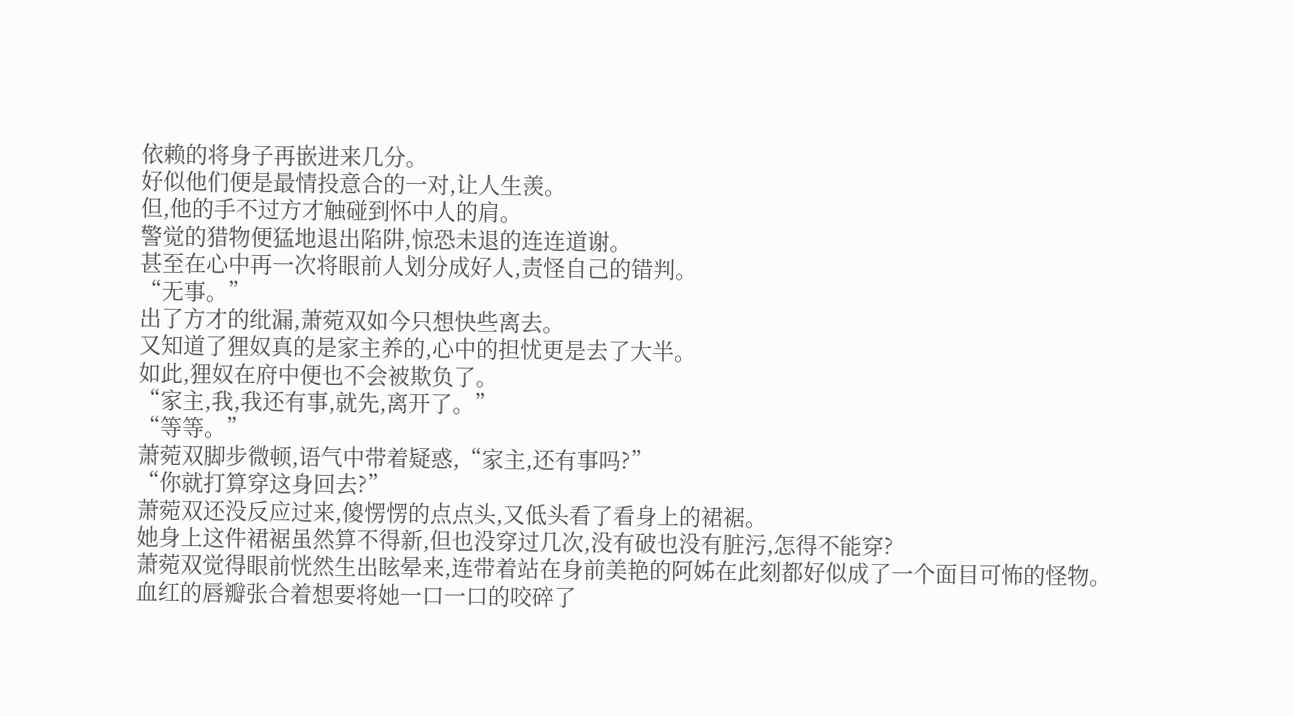依赖的将身子再嵌进来几分。
好似他们便是最情投意合的一对,让人生羡。
但,他的手不过方才触碰到怀中人的肩。
警觉的猎物便猛地退出陷阱,惊恐未退的连连道谢。
甚至在心中再一次将眼前人划分成好人,责怪自己的错判。
“无事。”
出了方才的纰漏,萧菀双如今只想快些离去。
又知道了狸奴真的是家主养的,心中的担忧更是去了大半。
如此,狸奴在府中便也不会被欺负了。
“家主,我,我还有事,就先,离开了。”
“等等。”
萧菀双脚步微顿,语气中带着疑惑,“家主,还有事吗?”
“你就打算穿这身回去?”
萧菀双还没反应过来,傻愣愣的点点头,又低头看了看身上的裙裾。
她身上这件裙裾虽然算不得新,但也没穿过几次,没有破也没有脏污,怎得不能穿?
萧菀双觉得眼前恍然生出眩晕来,连带着站在身前美艳的阿姊在此刻都好似成了一个面目可怖的怪物。
血红的唇瓣张合着想要将她一口一口的咬碎了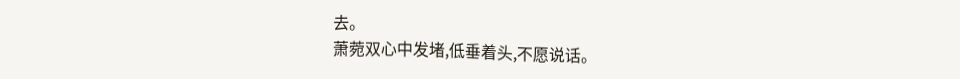去。
萧菀双心中发堵,低垂着头,不愿说话。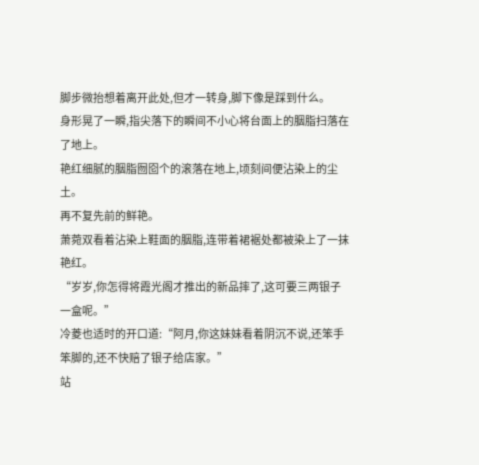脚步微抬想着离开此处,但才一转身,脚下像是踩到什么。
身形晃了一瞬,指尖落下的瞬间不小心将台面上的胭脂扫落在了地上。
艳红细腻的胭脂囫囵个的滚落在地上,顷刻间便沾染上的尘土。
再不复先前的鲜艳。
萧菀双看着沾染上鞋面的胭脂,连带着裙裾处都被染上了一抹艳红。
“岁岁,你怎得将霞光阁才推出的新品摔了,这可要三两银子一盒呢。”
冷菱也适时的开口道:“阿月,你这妹妹看着阴沉不说,还笨手笨脚的,还不快赔了银子给店家。”
站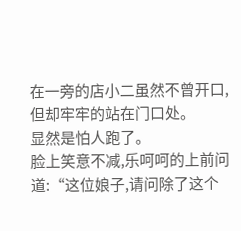在一旁的店小二虽然不曾开口,但却牢牢的站在门口处。
显然是怕人跑了。
脸上笑意不减,乐呵呵的上前问道:“这位娘子,请问除了这个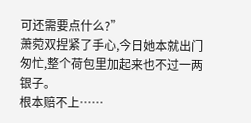可还需要点什么?”
萧菀双捏紧了手心,今日她本就出门匆忙,整个荷包里加起来也不过一两银子。
根本赔不上……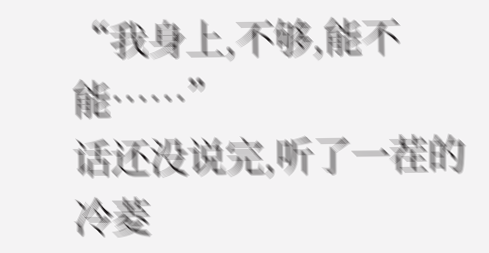“我身上,不够,能不能……”
话还没说完,听了一茬的冷菱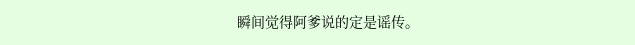瞬间觉得阿爹说的定是谣传。